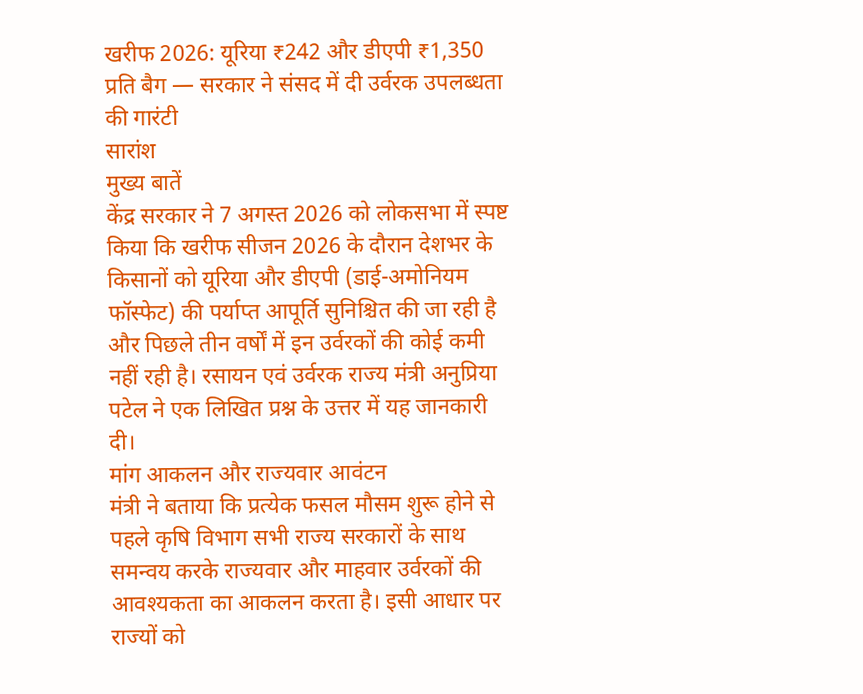खरीफ 2026: यूरिया ₹242 और डीएपी ₹1,350 प्रति बैग — सरकार ने संसद में दी उर्वरक उपलब्धता की गारंटी
सारांश
मुख्य बातें
केंद्र सरकार ने 7 अगस्त 2026 को लोकसभा में स्पष्ट किया कि खरीफ सीजन 2026 के दौरान देशभर के किसानों को यूरिया और डीएपी (डाई-अमोनियम फॉस्फेट) की पर्याप्त आपूर्ति सुनिश्चित की जा रही है और पिछले तीन वर्षों में इन उर्वरकों की कोई कमी नहीं रही है। रसायन एवं उर्वरक राज्य मंत्री अनुप्रिया पटेल ने एक लिखित प्रश्न के उत्तर में यह जानकारी दी।
मांग आकलन और राज्यवार आवंटन
मंत्री ने बताया कि प्रत्येक फसल मौसम शुरू होने से पहले कृषि विभाग सभी राज्य सरकारों के साथ समन्वय करके राज्यवार और माहवार उर्वरकों की आवश्यकता का आकलन करता है। इसी आधार पर राज्यों को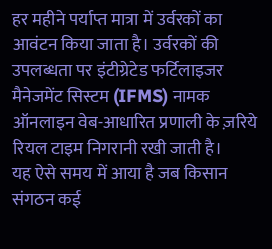हर महीने पर्याप्त मात्रा में उर्वरकों का आवंटन किया जाता है। उर्वरकों की उपलब्धता पर इंटीग्रेटेड फर्टिलाइजर मैनेजमेंट सिस्टम (IFMS) नामक ऑनलाइन वेब-आधारित प्रणाली के ज़रिये रियल टाइम निगरानी रखी जाती है।
यह ऐसे समय में आया है जब किसान संगठन कई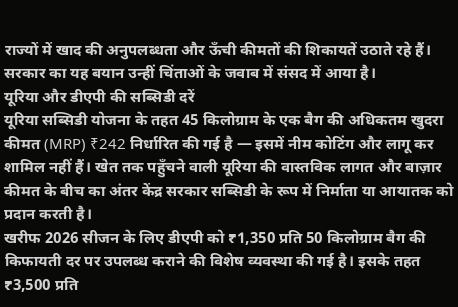राज्यों में खाद की अनुपलब्धता और ऊँची कीमतों की शिकायतें उठाते रहे हैं। सरकार का यह बयान उन्हीं चिंताओं के जवाब में संसद में आया है।
यूरिया और डीएपी की सब्सिडी दरें
यूरिया सब्सिडी योजना के तहत 45 किलोग्राम के एक बैग की अधिकतम खुदरा कीमत (MRP) ₹242 निर्धारित की गई है — इसमें नीम कोटिंग और लागू कर शामिल नहीं हैं। खेत तक पहुँचने वाली यूरिया की वास्तविक लागत और बाज़ार कीमत के बीच का अंतर केंद्र सरकार सब्सिडी के रूप में निर्माता या आयातक को प्रदान करती है।
खरीफ 2026 सीजन के लिए डीएपी को ₹1,350 प्रति 50 किलोग्राम बैग की किफायती दर पर उपलब्ध कराने की विशेष व्यवस्था की गई है। इसके तहत ₹3,500 प्रति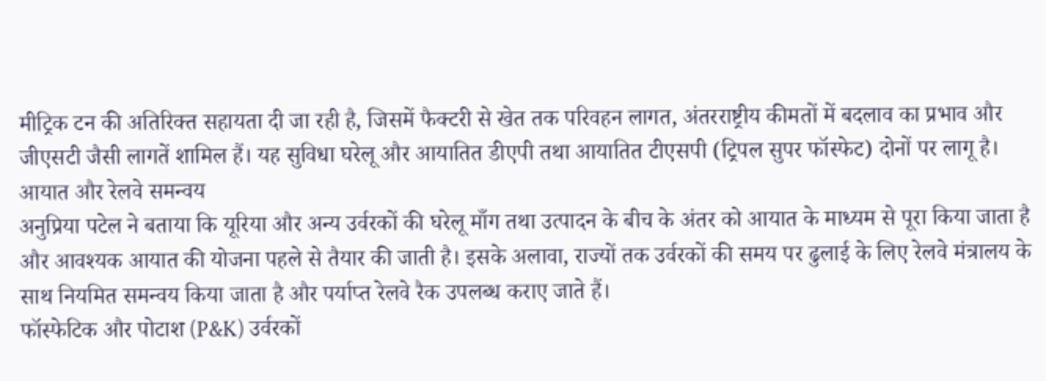मीट्रिक टन की अतिरिक्त सहायता दी जा रही है, जिसमें फैक्टरी से खेत तक परिवहन लागत, अंतरराष्ट्रीय कीमतों में बदलाव का प्रभाव और जीएसटी जैसी लागतें शामिल हैं। यह सुविधा घरेलू और आयातित डीएपी तथा आयातित टीएसपी (ट्रिपल सुपर फॉस्फेट) दोनों पर लागू है।
आयात और रेलवे समन्वय
अनुप्रिया पटेल ने बताया कि यूरिया और अन्य उर्वरकों की घरेलू माँग तथा उत्पादन के बीच के अंतर को आयात के माध्यम से पूरा किया जाता है और आवश्यक आयात की योजना पहले से तैयार की जाती है। इसके अलावा, राज्यों तक उर्वरकों की समय पर ढुलाई के लिए रेलवे मंत्रालय के साथ नियमित समन्वय किया जाता है और पर्याप्त रेलवे रैक उपलब्ध कराए जाते हैं।
फॉस्फेटिक और पोटाश (P&K) उर्वरकों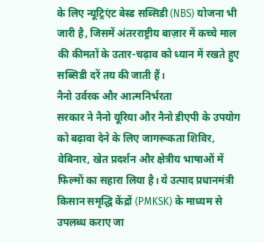के लिए न्यूट्रिएंट बेस्ड सब्सिडी (NBS) योजना भी जारी है, जिसमें अंतरराष्ट्रीय बाज़ार में कच्चे माल की कीमतों के उतार-चढ़ाव को ध्यान में रखते हुए सब्सिडी दरें तय की जाती हैं।
नैनो उर्वरक और आत्मनिर्भरता
सरकार ने नैनो यूरिया और नैनो डीएपी के उपयोग को बढ़ावा देने के लिए जागरूकता शिविर, वेबिनार, खेत प्रदर्शन और क्षेत्रीय भाषाओं में फिल्मों का सहारा लिया है। ये उत्पाद प्रधानमंत्री किसान समृद्धि केंद्रों (PMKSK) के माध्यम से उपलब्ध कराए जा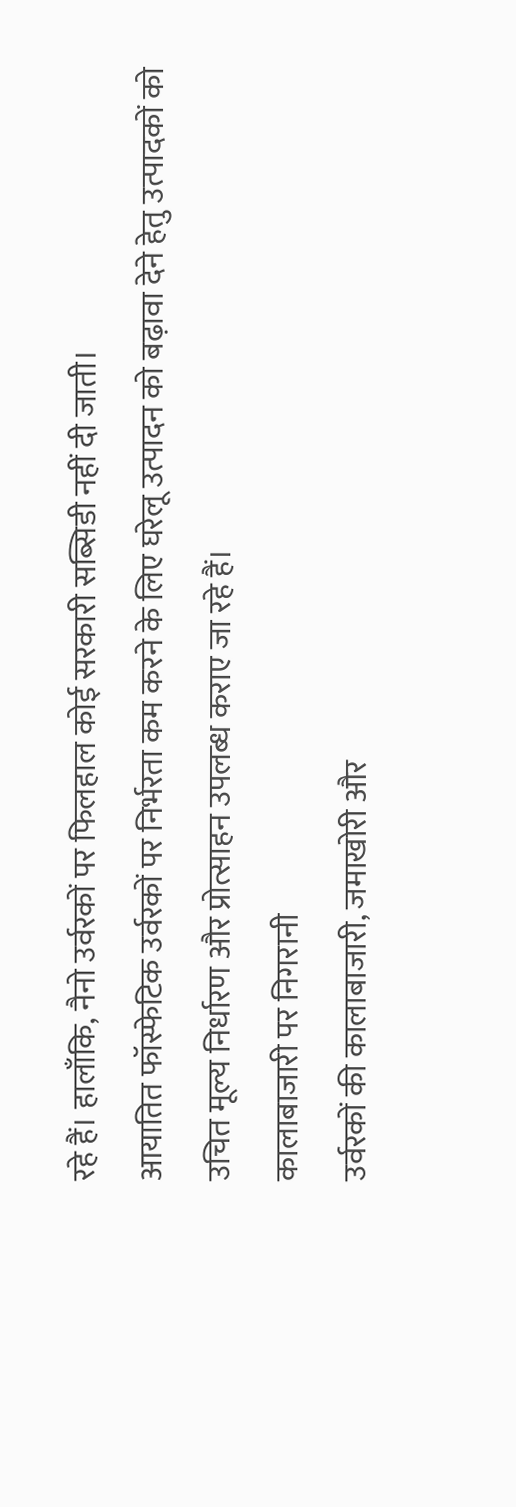रहे हैं। हालाँकि, नैनो उर्वरकों पर फिलहाल कोई सरकारी सब्सिडी नहीं दी जाती।
आयातित फॉस्फेटिक उर्वरकों पर निर्भरता कम करने के लिए घरेलू उत्पादन को बढ़ावा देने हेतु उत्पादकों को उचित मूल्य निर्धारण और प्रोत्साहन उपलब्ध कराए जा रहे हैं।
कालाबाजारी पर निगरानी
उर्वरकों की कालाबाजारी, जमाखोरी और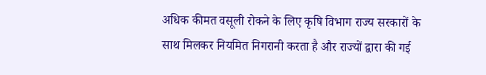अधिक कीमत वसूली रोकने के लिए कृषि विभाग राज्य सरकारों के साथ मिलकर नियमित निगरानी करता है और राज्यों द्वारा की गई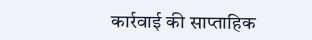कार्रवाई की साप्ताहिक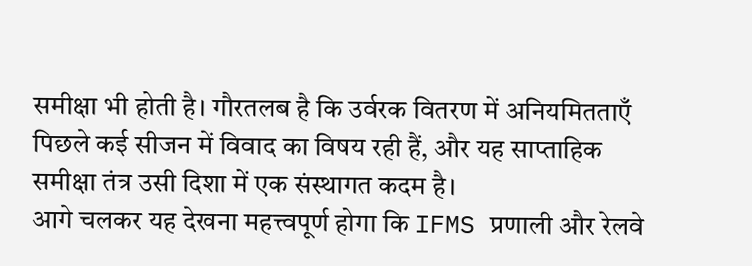समीक्षा भी होती है। गौरतलब है कि उर्वरक वितरण में अनियमितताएँ पिछले कई सीजन में विवाद का विषय रही हैं, और यह साप्ताहिक समीक्षा तंत्र उसी दिशा में एक संस्थागत कदम है।
आगे चलकर यह देखना महत्त्वपूर्ण होगा कि IFMS प्रणाली और रेलवे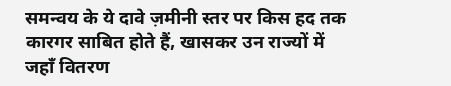समन्वय के ये दावे ज़मीनी स्तर पर किस हद तक कारगर साबित होते हैं, खासकर उन राज्यों में जहाँ वितरण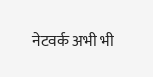नेटवर्क अभी भी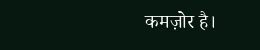कमज़ोर है।